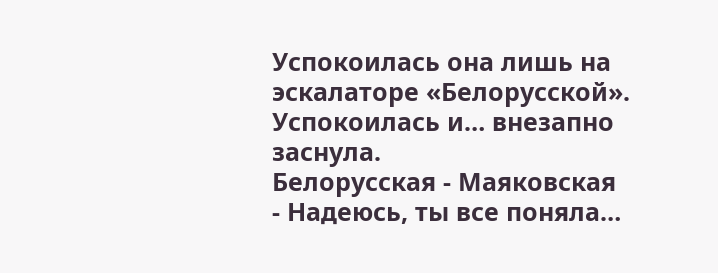Успокоилась она лишь на эскалаторе «Белорусской». Успокоилась и… внезапно заснула.
Белорусская - Маяковская
- Надеюсь, ты все поняла…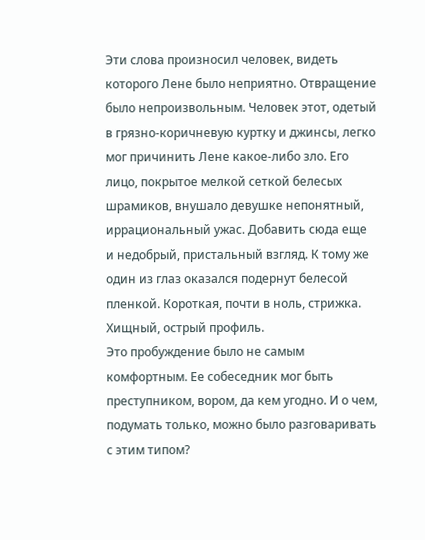Эти слова произносил человек, видеть которого Лене было неприятно. Отвращение было непроизвольным. Человек этот, одетый в грязно-коричневую куртку и джинсы, легко мог причинить Лене какое-либо зло. Его лицо, покрытое мелкой сеткой белесых шрамиков, внушало девушке непонятный, иррациональный ужас. Добавить сюда еще и недобрый, пристальный взгляд. К тому же один из глаз оказался подернут белесой пленкой. Короткая, почти в ноль, стрижка. Хищный, острый профиль.
Это пробуждение было не самым комфортным. Ее собеседник мог быть преступником, вором, да кем угодно. И о чем, подумать только, можно было разговаривать с этим типом?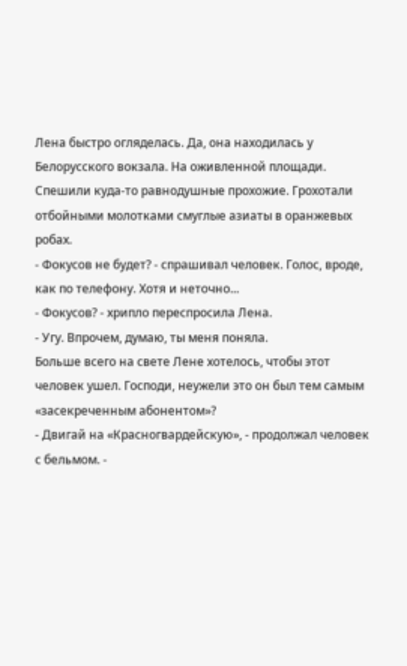Лена быстро огляделась. Да, она находилась у Белорусского вокзала. На оживленной площади. Спешили куда-то равнодушные прохожие. Грохотали отбойными молотками смуглые азиаты в оранжевых робах.
- Фокусов не будет? - спрашивал человек. Голос, вроде, как по телефону. Хотя и неточно...
- Фокусов? - хрипло переспросила Лена.
- Угу. Впрочем, думаю, ты меня поняла.
Больше всего на свете Лене хотелось, чтобы этот человек ушел. Господи, неужели это он был тем самым «засекреченным абонентом»?
- Двигай на «Красногвардейскую», - продолжал человек с бельмом. -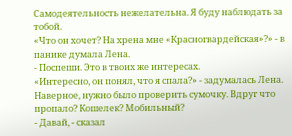Самодеятельность нежелательна. Я буду наблюдать за тобой.
«Что он хочет? На хрена мне «Красногвардейская»?» - в панике думала Лена.
- Поспеши. Это в твоих же интересах.
«Интересно, он понял, что я спала?» - задумалась Лена.
Наверное, нужно было проверить сумочку. Вдруг что пропало? Кошелек? Мобильный?
- Давай, - сказал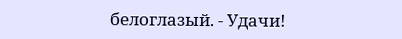белоглазый. - Удачи!